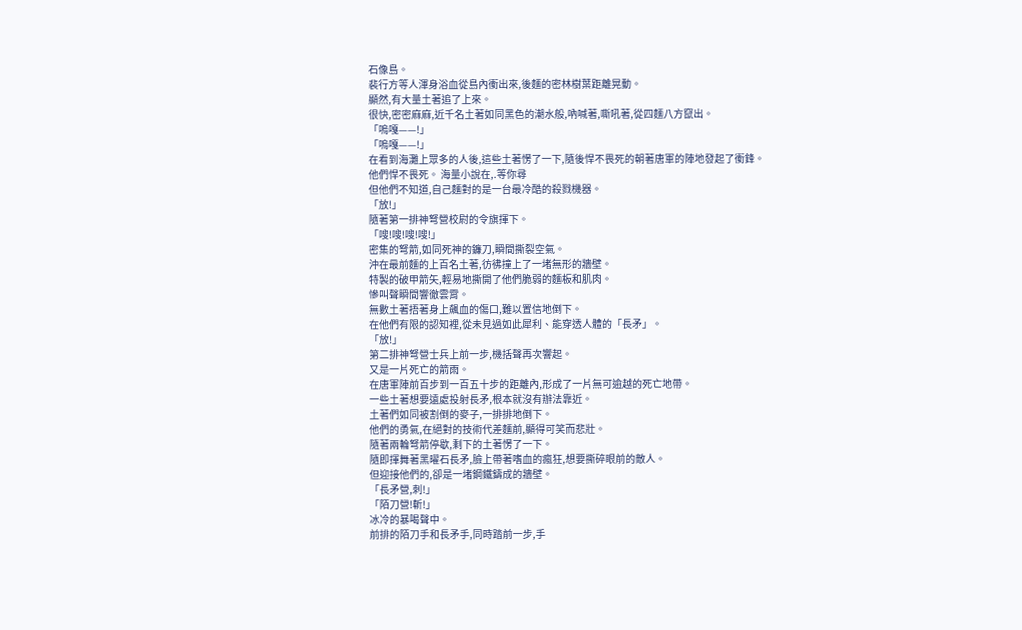石像島。
裴行方等人渾身浴血從島內衝出來,後麵的密林樹葉距離晃動。
顯然,有大量土著追了上來。
很快,密密麻麻,近千名土著如同黑色的潮水般,吶喊著,嘶吼著,從四麵八方竄出。
「嗚嘎——!」
「嗚嘎——!」
在看到海灘上眾多的人後,這些土著愣了一下,隨後悍不畏死的朝著唐軍的陣地發起了衝鋒。
他們悍不畏死。 海量小說在,.等你尋
但他們不知道,自己麵對的是一台最冷酷的殺戮機器。
「放!」
隨著第一排神弩營校尉的令旗揮下。
「嗖!嗖!嗖!嗖!」
密集的弩箭,如同死神的鐮刀,瞬間撕裂空氣。
沖在最前麵的上百名土著,彷彿撞上了一堵無形的牆壁。
特製的破甲箭矢,輕易地撕開了他們脆弱的麵板和肌肉。
慘叫聲瞬間響徹雲霄。
無數土著捂著身上飆血的傷口,難以置信地倒下。
在他們有限的認知裡,從未見過如此犀利、能穿透人體的「長矛」。
「放!」
第二排神弩營士兵上前一步,機括聲再次響起。
又是一片死亡的箭雨。
在唐軍陣前百步到一百五十步的距離內,形成了一片無可逾越的死亡地帶。
一些土著想要遠處投射長矛,根本就沒有辦法靠近。
土著們如同被割倒的麥子,一排排地倒下。
他們的勇氣,在絕對的技術代差麵前,顯得可笑而悲壯。
隨著兩輪弩箭停歇,剩下的土著愣了一下。
隨即揮舞著黑曜石長矛,臉上帶著嗜血的瘋狂,想要撕碎眼前的敵人。
但迎接他們的,卻是一堵鋼鐵鑄成的牆壁。
「長矛營,刺!」
「陌刀營!斬!」
冰冷的暴喝聲中。
前排的陌刀手和長矛手,同時踏前一步,手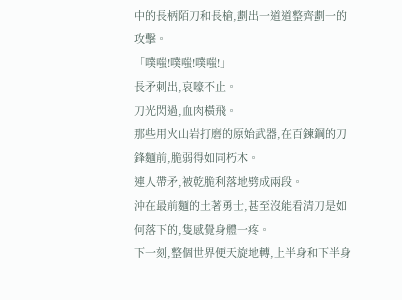中的長柄陌刀和長槍,劃出一道道整齊劃一的攻擊。
「噗嗤!噗嗤!噗嗤!」
長矛刺出,哀嚎不止。
刀光閃過,血肉橫飛。
那些用火山岩打磨的原始武器,在百鍊鋼的刀鋒麵前,脆弱得如同朽木。
連人帶矛,被乾脆利落地劈成兩段。
沖在最前麵的土著勇士,甚至沒能看清刀是如何落下的,隻感覺身體一疼。
下一刻,整個世界便天旋地轉,上半身和下半身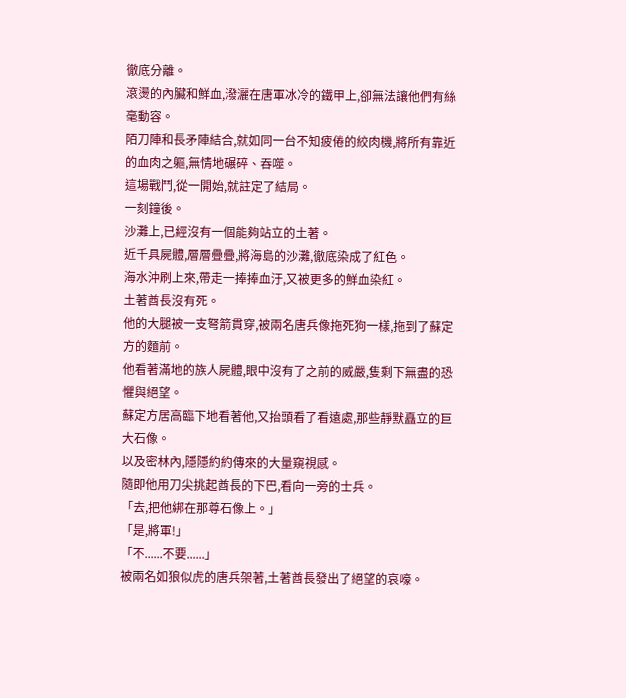徹底分離。
滾燙的內臟和鮮血,潑灑在唐軍冰冷的鐵甲上,卻無法讓他們有絲毫動容。
陌刀陣和長矛陣結合,就如同一台不知疲倦的絞肉機,將所有靠近的血肉之軀,無情地碾碎、吞噬。
這場戰鬥,從一開始,就註定了結局。
一刻鐘後。
沙灘上,已經沒有一個能夠站立的土著。
近千具屍體,層層疊疊,將海島的沙灘,徹底染成了紅色。
海水沖刷上來,帶走一捧捧血汙,又被更多的鮮血染紅。
土著酋長沒有死。
他的大腿被一支弩箭貫穿,被兩名唐兵像拖死狗一樣,拖到了蘇定方的麵前。
他看著滿地的族人屍體,眼中沒有了之前的威嚴,隻剩下無盡的恐懼與絕望。
蘇定方居高臨下地看著他,又抬頭看了看遠處,那些靜默矗立的巨大石像。
以及密林內,隱隱約約傳來的大量窺視感。
隨即他用刀尖挑起酋長的下巴,看向一旁的士兵。
「去,把他綁在那尊石像上。」
「是,將軍!」
「不......不要......」
被兩名如狼似虎的唐兵架著,土著酋長發出了絕望的哀嚎。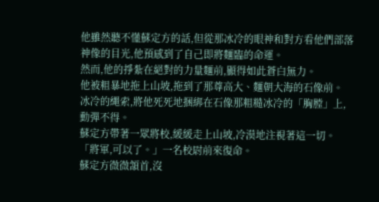他雖然聽不懂蘇定方的話,但從那冰冷的眼神和對方看他們部落神像的目光,他預感到了自己即將麵臨的命運。
然而,他的掙紮在絕對的力量麵前,顯得如此蒼白無力。
他被粗暴地拖上山坡,拖到了那尊高大、麵朝大海的石像前。
冰冷的繩索,將他死死地捆綁在石像那粗糙冰冷的「胸膛」上,動彈不得。
蘇定方帶著一眾將校,緩緩走上山坡,冷漠地注視著這一切。
「將軍,可以了。」一名校尉前來復命。
蘇定方微微頷首,沒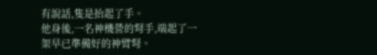有說話,隻是抬起了手。
他身後,一名神機營的弩手,端起了一架早已準備好的神臂弩。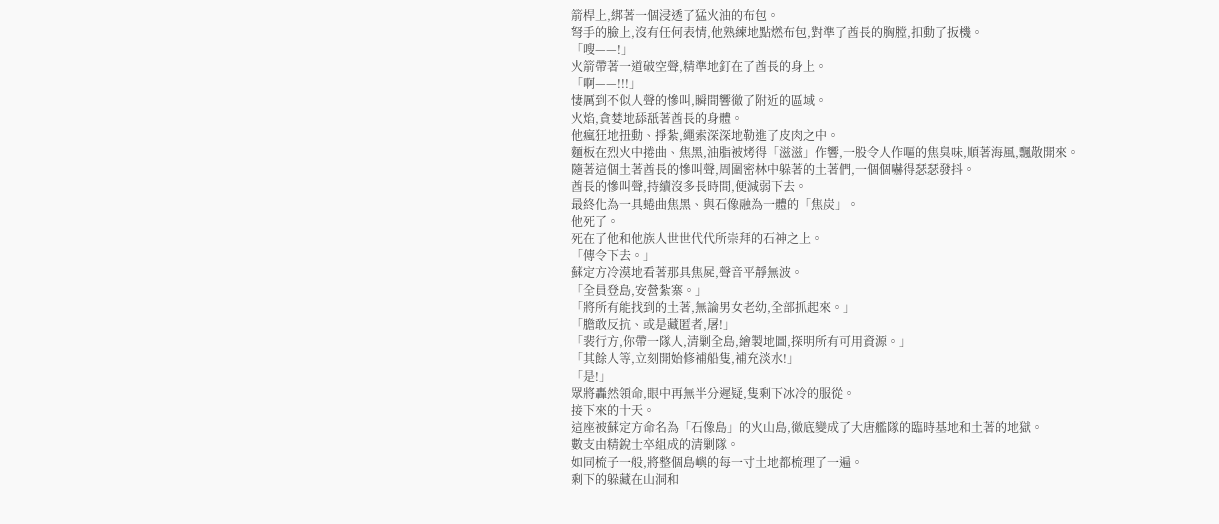箭桿上,綁著一個浸透了猛火油的布包。
弩手的臉上,沒有任何表情,他熟練地點燃布包,對準了酋長的胸膛,扣動了扳機。
「嗖——!」
火箭帶著一道破空聲,精準地釘在了酋長的身上。
「啊——!!!」
悽厲到不似人聲的慘叫,瞬間響徹了附近的區域。
火焰,貪婪地舔舐著酋長的身體。
他瘋狂地扭動、掙紮,繩索深深地勒進了皮肉之中。
麵板在烈火中捲曲、焦黑,油脂被烤得「滋滋」作響,一股令人作嘔的焦臭味,順著海風,飄散開來。
隨著這個土著酋長的慘叫聲,周圍密林中躲著的土著們,一個個嚇得瑟瑟發抖。
酋長的慘叫聲,持續沒多長時間,便減弱下去。
最終化為一具蜷曲焦黑、與石像融為一體的「焦炭」。
他死了。
死在了他和他族人世世代代所崇拜的石神之上。
「傳令下去。」
蘇定方冷漠地看著那具焦屍,聲音平靜無波。
「全員登島,安營紮寨。」
「將所有能找到的土著,無論男女老幼,全部抓起來。」
「膽敢反抗、或是藏匿者,屠!」
「裴行方,你帶一隊人,清剿全島,繪製地圖,探明所有可用資源。」
「其餘人等,立刻開始修補船隻,補充淡水!」
「是!」
眾將轟然領命,眼中再無半分遲疑,隻剩下冰冷的服從。
接下來的十天。
這座被蘇定方命名為「石像島」的火山島,徹底變成了大唐艦隊的臨時基地和土著的地獄。
數支由精銳士卒組成的清剿隊。
如同梳子一般,將整個島嶼的每一寸土地都梳理了一遍。
剩下的躲藏在山洞和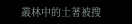叢林中的土著被搜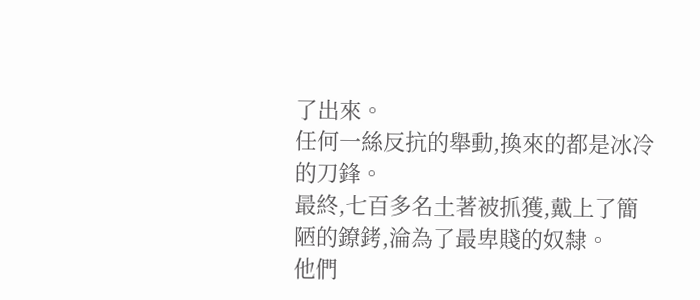了出來。
任何一絲反抗的舉動,換來的都是冰冷的刀鋒。
最終,七百多名土著被抓獲,戴上了簡陋的鐐銬,淪為了最卑賤的奴隸。
他們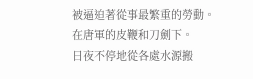被逼迫著從事最繁重的勞動。
在唐軍的皮鞭和刀劍下。
日夜不停地從各處水源搬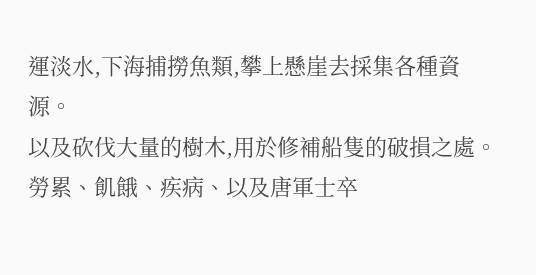運淡水,下海捕撈魚類,攀上懸崖去採集各種資源。
以及砍伐大量的樹木,用於修補船隻的破損之處。
勞累、飢餓、疾病、以及唐軍士卒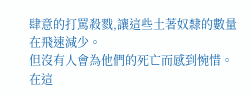肆意的打罵殺戮,讓這些土著奴隸的數量在飛速減少。
但沒有人會為他們的死亡而感到惋惜。
在這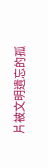片被文明遺忘的孤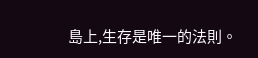島上,生存是唯一的法則。